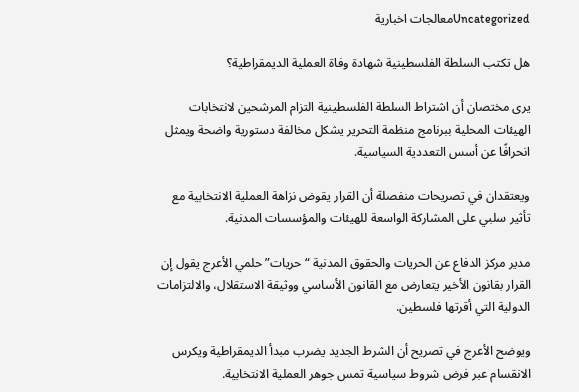Uncategorizedمعالجات اخبارية

هل تكتب السلطة الفلسطينية شهادة وفاة العملية الديمقراطية؟

يرى مختصان أن اشتراط السلطة الفلسطينية التزام المرشحين لانتخابات الهيئات المحلية ببرنامج منظمة التحرير يشكل مخالفة دستورية واضحة ويمثل انحرافًا عن أسس التعددية السياسية.

ويعتقدان في تصريحات منفصلة أن القرار يقوض نزاهة العملية الانتخابية مع تأثير سلبي على المشاركة الواسعة للهيئات والمؤسسات المدنية.

مدير مركز الدفاع عن الحريات والحقوق المدنية “حريات” حلمي الأعرج يقول إن القرار بقانون الأخير يتعارض مع القانون الأساسي ووثيقة الاستقلال، والالتزامات الدولية التي أقرتها فلسطين.

ويوضح الأعرج في تصريح أن الشرط الجديد يضرب مبدأ الديمقراطية ويكرس الانقسام عبر فرض شروط سياسية تمس جوهر العملية الانتخابية.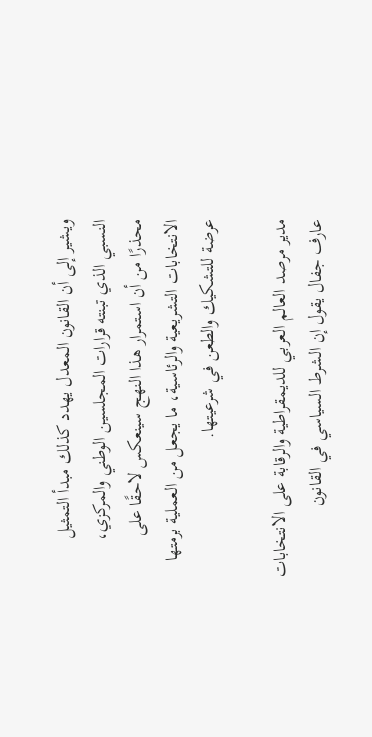ويشير إلى أن القانون المعدل يهدد كذلك مبدأ التمثيل النسبي الذي تبنته قرارات المجلسين الوطني والمركزي، محذرًا من أن استمرار هذا النهج سينعكس لاحقًا على الانتخابات التشريعية والرئاسية، ما يجعل من العملية برمتها عرضة للتشكيك والطعن في شرعيتها.

مدير مرصد العالم العربي للديمقراطية والرقابة على الانتخابات عارف جفال يقول إن الشرط السياسي في القانون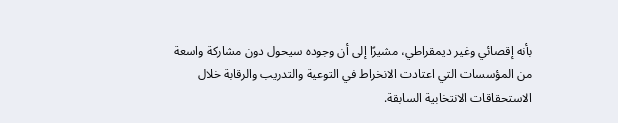بأنه إقصائي وغير ديمقراطي، مشيرًا إلى أن وجوده سيحول دون مشاركة واسعة من المؤسسات التي اعتادت الانخراط في التوعية والتدريب والرقابة خلال الاستحقاقات الانتخابية السابقة.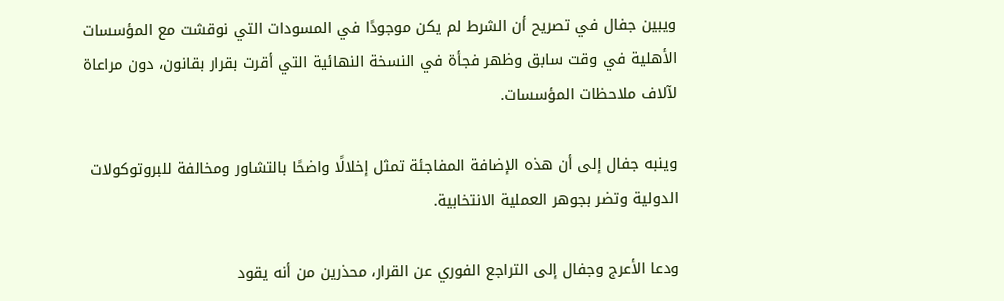ويبين جفال في تصريح أن الشرط لم يكن موجودًا في المسودات التي نوقشت مع المؤسسات الأهلية في وقت سابق وظهر فجأة في النسخة النهائية التي أقرت بقرار بقانون، دون مراعاة لآلاف ملاحظات المؤسسات.

وينبه جفال إلى أن هذه الإضافة المفاجئة تمثل إخلالًا واضحًا بالتشاور ومخالفة للبروتوكولات الدولية وتضر بجوهر العملية الانتخابية.

ودعا الأعرج وجفال إلى التراجع الفوري عن القرار، محذرين من أنه يقود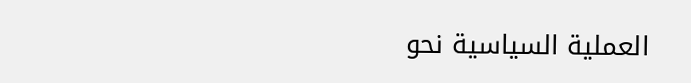العملية السياسية نحو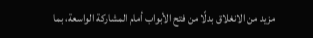مزيد من الانغلاق بدلًا من فتح الأبواب أمام المشاركة الواسعة، بما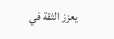يعزز الثقة في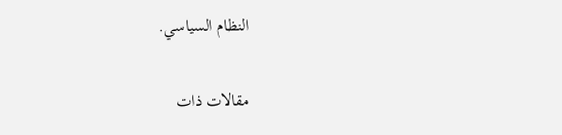النظام السياسي.

مقالات ذات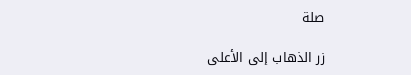صلة

زر الذهاب إلى الأعلى